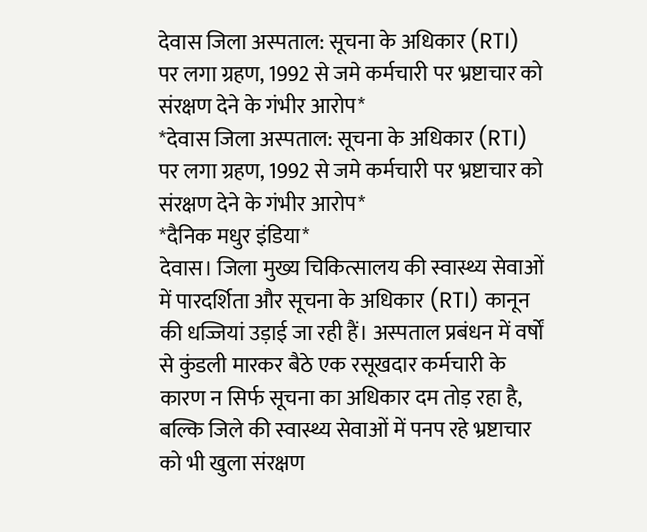देवास जिला अस्पताल: सूचना के अधिकार (RTI) पर लगा ग्रहण, 1992 से जमे कर्मचारी पर भ्रष्टाचार को संरक्षण देने के गंभीर आरोप*
*देवास जिला अस्पताल: सूचना के अधिकार (RTI) पर लगा ग्रहण, 1992 से जमे कर्मचारी पर भ्रष्टाचार को संरक्षण देने के गंभीर आरोप*
*दैनिक मधुर इंडिया*
देवास। जिला मुख्य चिकित्सालय की स्वास्थ्य सेवाओं में पारदर्शिता और सूचना के अधिकार (RTI) कानून की धज्जियां उड़ाई जा रही हैं। अस्पताल प्रबंधन में वर्षों से कुंडली मारकर बैठे एक रसूखदार कर्मचारी के कारण न सिर्फ सूचना का अधिकार दम तोड़ रहा है, बल्कि जिले की स्वास्थ्य सेवाओं में पनप रहे भ्रष्टाचार को भी खुला संरक्षण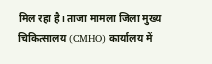मिल रहा है। ताजा मामला जिला मुख्य चिकित्सालय (CMHO) कार्यालय में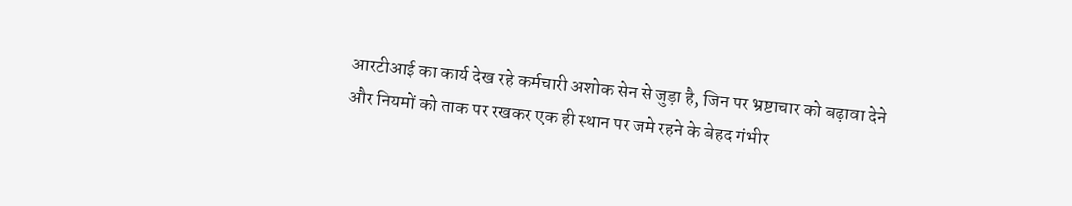आरटीआई का कार्य देख रहे कर्मचारी अशोक सेन से जुड़ा है, जिन पर भ्रष्टाचार को बढ़ावा देने और नियमों को ताक पर रखकर एक ही स्थान पर जमे रहने के बेहद गंभीर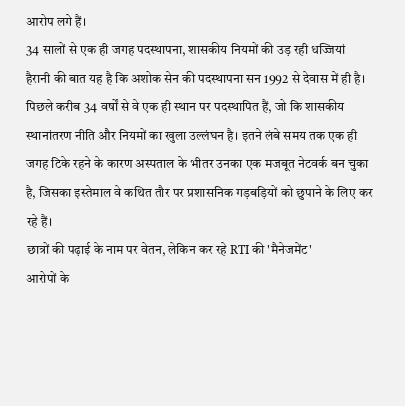आरोप लगे हैं।
34 सालों से एक ही जगह पदस्थापना, शासकीय नियमों की उड़ रही धज्जियां
हैरानी की बात यह है कि अशोक सेन की पदस्थापना सन 1992 से देवास में ही है। पिछले करीब 34 वर्षों से वे एक ही स्थान पर पदस्थापित हैं, जो कि शासकीय स्थानांतरण नीति और नियमों का खुला उल्लंघन है। इतने लंबे समय तक एक ही जगह टिके रहने के कारण अस्पताल के भीतर उनका एक मजबूत नेटवर्क बन चुका है, जिसका इस्तेमाल वे कथित तौर पर प्रशासनिक गड़बड़ियों को छुपाने के लिए कर रहे हैं।
छात्रों की पढ़ाई के नाम पर वेतन, लेकिन कर रहे RTI की 'मैनेजमेंट'
आरोपों के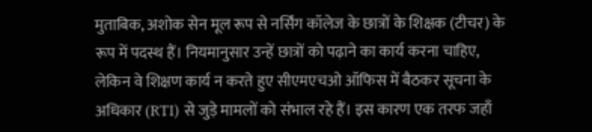मुताबिक, अशोक सेन मूल रूप से नर्सिंग कॉलेज के छात्रों के शिक्षक (टीचर) के रूप में पदस्थ हैं। नियमानुसार उन्हें छात्रों को पढ़ाने का कार्य करना चाहिए, लेकिन वे शिक्षण कार्य न करते हुए सीएमएचओ ऑफिस में बैठकर सूचना के अधिकार (RTI) से जुड़े मामलों को संभाल रहे हैं। इस कारण एक तरफ जहाँ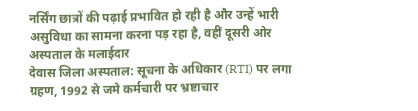नर्सिंग छात्रों की पढ़ाई प्रभावित हो रही है और उन्हें भारी असुविधा का सामना करना पड़ रहा है, वहीं दूसरी ओर अस्पताल के मलाईदार
देवास जिला अस्पताल: सूचना के अधिकार (RTI) पर लगा ग्रहण, 1992 से जमे कर्मचारी पर भ्रष्टाचार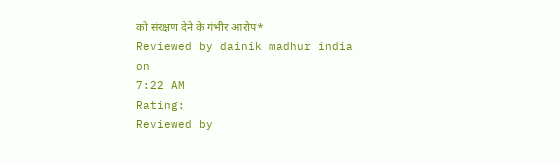को संरक्षण देने के गंभीर आरोप*
Reviewed by dainik madhur india
on
7:22 AM
Rating:
Reviewed by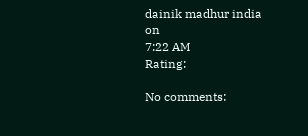dainik madhur india
on
7:22 AM
Rating:

No comments: